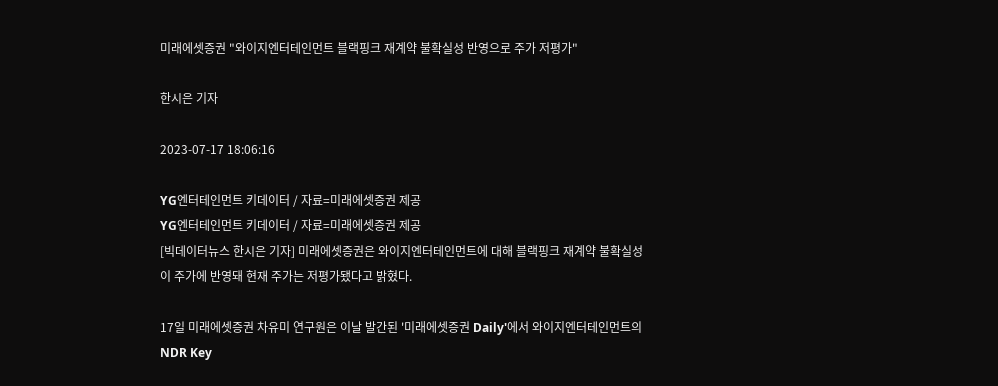미래에셋증권 "와이지엔터테인먼트 블랙핑크 재계약 불확실성 반영으로 주가 저평가"

한시은 기자

2023-07-17 18:06:16

YG엔터테인먼트 키데이터 / 자료=미래에셋증권 제공
YG엔터테인먼트 키데이터 / 자료=미래에셋증권 제공
[빅데이터뉴스 한시은 기자] 미래에셋증권은 와이지엔터테인먼트에 대해 블랙핑크 재계약 불확실성이 주가에 반영돼 현재 주가는 저평가됐다고 밝혔다.

17일 미래에셋증권 차유미 연구원은 이날 발간된 '미래에셋증권 Daily'에서 와이지엔터테인먼트의 NDR Key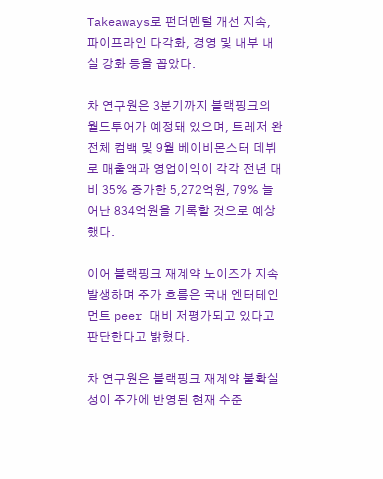Takeaways로 펀더멘털 개선 지속, 파이프라인 다각화, 경영 및 내부 내실 강화 등을 꼽았다.

차 연구원은 3분기까지 블랙핑크의 월드투어가 예정돼 있으며, 트레저 완전체 컴백 및 9월 베이비몬스터 데뷔로 매출액과 영업이익이 각각 전년 대비 35% 증가한 5,272억원, 79% 늘어난 834억원을 기록할 것으로 예상했다.

이어 블랙핑크 재계약 노이즈가 지속 발생하며 주가 흐름은 국내 엔터테인먼트 peer 대비 저평가되고 있다고 판단한다고 밝혔다.

차 연구원은 블랙핑크 재계약 불확실성이 주가에 반영된 현재 수준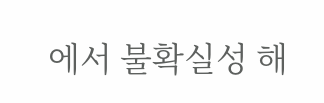에서 불확실성 해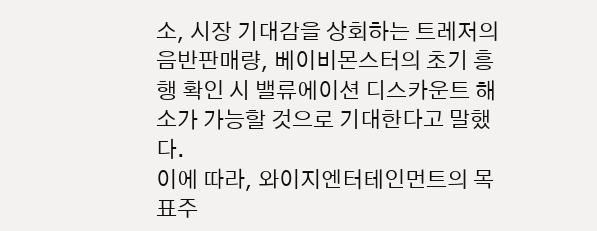소, 시장 기대감을 상회하는 트레저의 음반판매량, 베이비몬스터의 초기 흥행 확인 시 밸류에이션 디스카운트 해소가 가능할 것으로 기대한다고 말했다.
이에 따라, 와이지엔터테인먼트의 목표주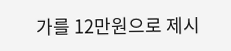가를 12만원으로 제시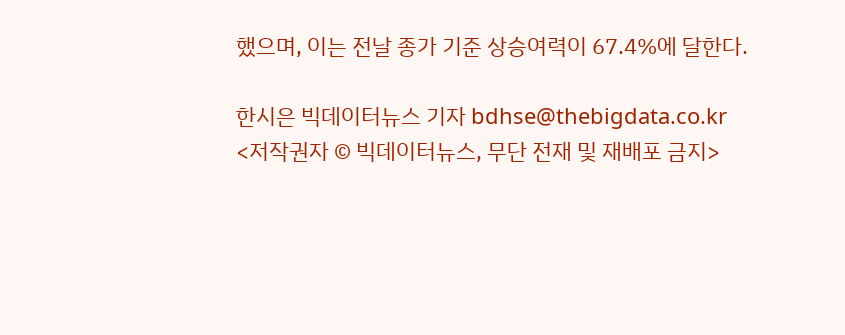했으며, 이는 전날 종가 기준 상승여력이 67.4%에 달한다.

한시은 빅데이터뉴스 기자 bdhse@thebigdata.co.kr
<저작권자 © 빅데이터뉴스, 무단 전재 및 재배포 금지>